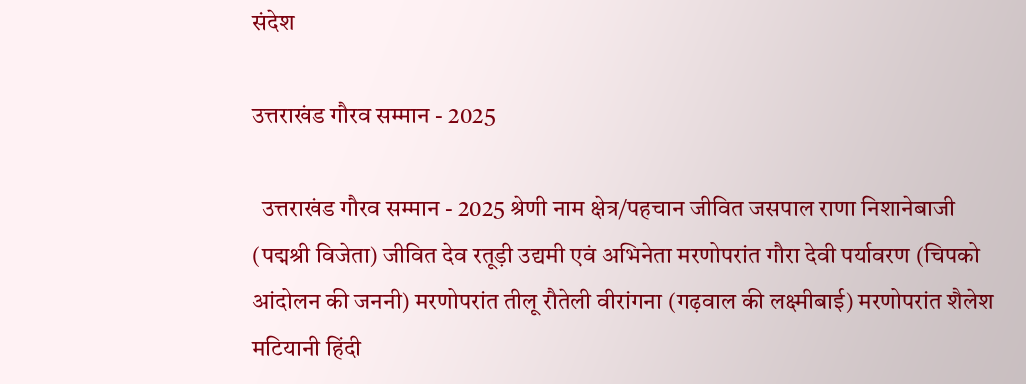संदेश

उत्तराखंड गौरव सम्मान - 2025

  उत्तराखंड गौरव सम्मान - 2025 श्रेणी नाम क्षेत्र/पहचान जीवित जसपाल राणा निशानेबाजी (पद्मश्री विजेता) जीवित देव रतूड़ी उद्यमी एवं अभिनेता मरणोपरांत गौरा देवी पर्यावरण (चिपको आंदोलन की जननी) मरणोपरांत तीलू रौतेली वीरांगना (गढ़वाल की लक्ष्मीबाई) मरणोपरांत शैलेश मटियानी हिंदी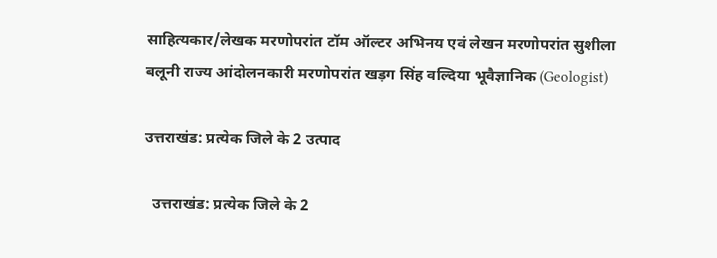साहित्यकार/लेखक मरणोपरांत टॉम ऑल्टर अभिनय एवं लेखन मरणोपरांत सुशीला बलूनी राज्य आंदोलनकारी मरणोपरांत खड़ग सिंह वल्दिया भूवैज्ञानिक (Geologist)

उत्तराखंड: प्रत्येक जिले के 2 उत्पाद

  उत्तराखंड: प्रत्येक जिले के 2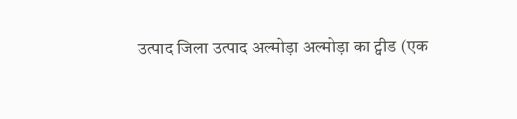उत्पाद जिला उत्पाद अल्मोड़ा अल्मोड़ा का ट्वीड (एक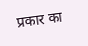प्रकार का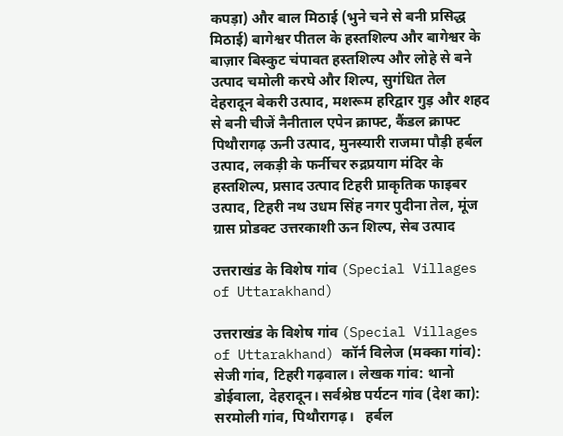कपड़ा) और बाल मिठाई (भुने चने से बनी प्रसिद्ध मिठाई) बागेश्वर पीतल के हस्तशिल्प और बागेश्वर के बाज़ार बिस्कुट चंपावत हस्तशिल्प और लोहे से बने उत्पाद चमोली करघे और शिल्प, सुगंधित तेल देहरादून बेकरी उत्पाद, मशरूम हरिद्वार गुड़ और शहद से बनी चीजें नैनीताल एपेन क्राफ्ट, कैंडल क्राफ्ट पिथौरागढ़ ऊनी उत्पाद, मुनस्यारी राजमा पौड़ी हर्बल उत्पाद, लकड़ी के फर्नीचर रुद्रप्रयाग मंदिर के हस्तशिल्प, प्रसाद उत्पाद टिहरी प्राकृतिक फाइबर उत्पाद, टिहरी नथ उधम सिंह नगर पुदीना तेल, मूंज ग्रास प्रोडक्ट उत्तरकाशी ऊन शिल्प, सेब उत्पाद

उत्तराखंड के विशेष गांव (Special Villages of Uttarakhand)

उत्तराखंड के विशेष गांव (Special Villages of Uttarakhand) कॉर्न विलेज (मक्का गांव): सेजी गांव, टिहरी गढ़वाल। लेखक गांव: थानो डोईवाला, देहरादून। सर्वश्रेष्ठ पर्यटन गांव (देश का): सरमोली गांव, पिथौरागढ़।   हर्बल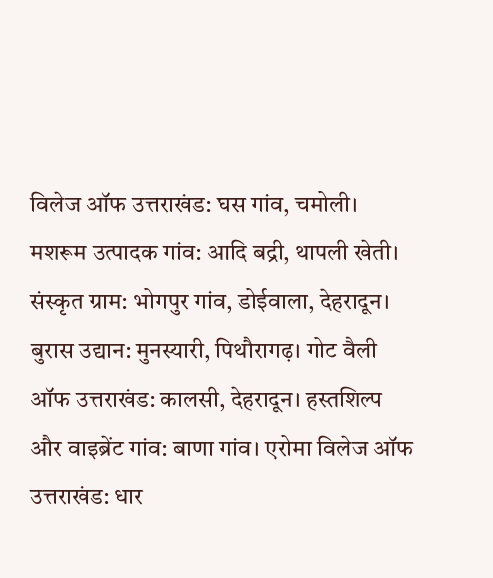विलेज ऑफ उत्तराखंड: घस गांव, चमोली। मशरूम उत्पादक गांव: आदि बद्री, थापली खेती। संस्कृत ग्राम: भोगपुर गांव, डोईवाला, देहरादून। बुरास उद्यान: मुनस्यारी, पिथौरागढ़। गोट वैली ऑफ उत्तराखंड: कालसी, देहरादून। हस्तशिल्प और वाइब्रेंट गांव: बाणा गांव। एरोमा विलेज ऑफ उत्तराखंड: धार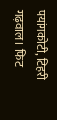पयांगकोटी, टिहरी गढ़वाल। फिट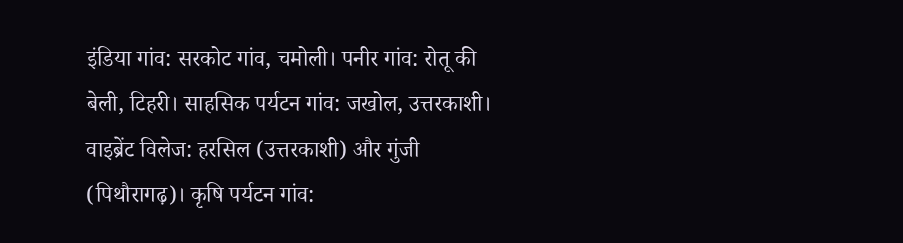इंडिया गांव: सरकोट गांव, चमोली। पनीर गांव: रोतू की बेली, टिहरी। साहसिक पर्यटन गांव: जखोल, उत्तरकाशी। वाइब्रेंट विलेज: हरसिल (उत्तरकाशी) और गुंजी (पिथौरागढ़)। कृषि पर्यटन गांव: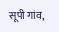सूपी गांव,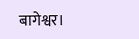बागेश्वर।